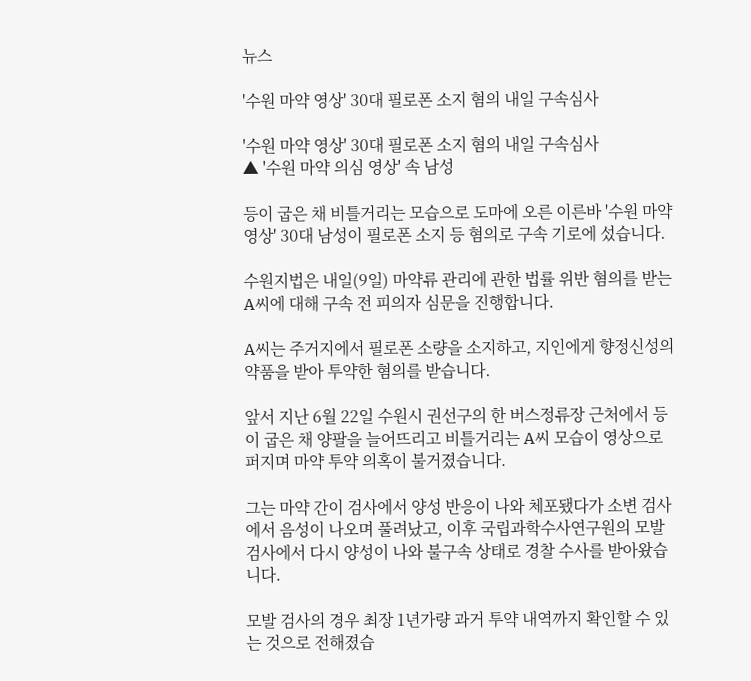뉴스

'수원 마약 영상' 30대 필로폰 소지 혐의 내일 구속심사

'수원 마약 영상' 30대 필로폰 소지 혐의 내일 구속심사
▲ '수원 마약 의심 영상' 속 남성

등이 굽은 채 비틀거리는 모습으로 도마에 오른 이른바 '수원 마약 영상' 30대 남성이 필로폰 소지 등 혐의로 구속 기로에 섰습니다.

수원지법은 내일(9일) 마약류 관리에 관한 법률 위반 혐의를 받는 A씨에 대해 구속 전 피의자 심문을 진행합니다.

A씨는 주거지에서 필로폰 소량을 소지하고, 지인에게 향정신성의약품을 받아 투약한 혐의를 받습니다.

앞서 지난 6월 22일 수원시 권선구의 한 버스정류장 근처에서 등이 굽은 채 양팔을 늘어뜨리고 비틀거리는 A씨 모습이 영상으로 퍼지며 마약 투약 의혹이 불거졌습니다.

그는 마약 간이 검사에서 양성 반응이 나와 체포됐다가 소변 검사에서 음성이 나오며 풀려났고, 이후 국립과학수사연구원의 모발 검사에서 다시 양성이 나와 불구속 상태로 경찰 수사를 받아왔습니다.

모발 검사의 경우 최장 1년가량 과거 투약 내역까지 확인할 수 있는 것으로 전해졌습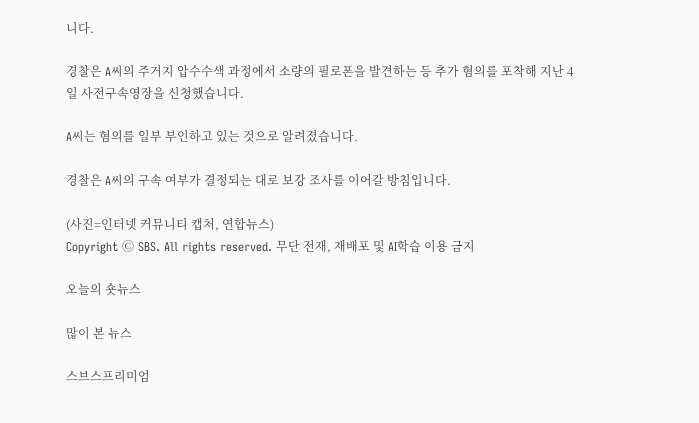니다.

경찰은 A씨의 주거지 압수수색 과정에서 소량의 필로폰을 발견하는 등 추가 혐의를 포착해 지난 4일 사전구속영장을 신청했습니다.

A씨는 혐의를 일부 부인하고 있는 것으로 알려졌습니다.

경찰은 A씨의 구속 여부가 결정되는 대로 보강 조사를 이어갈 방침입니다.

(사진=인터넷 커뮤니티 캡처, 연합뉴스)
Copyright Ⓒ SBS. All rights reserved. 무단 전재, 재배포 및 AI학습 이용 금지

오늘의 숏뉴스

많이 본 뉴스

스브스프리미엄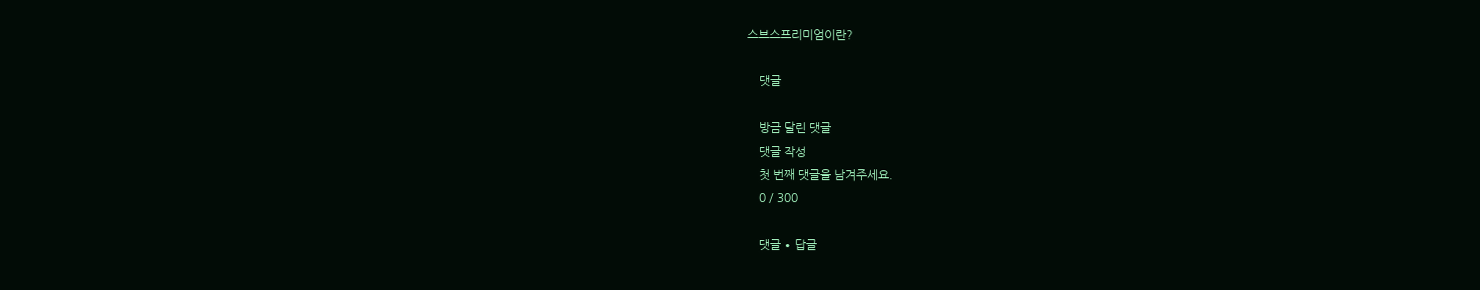스브스프리미엄이란?

    댓글

    방금 달린 댓글
    댓글 작성
    첫 번째 댓글을 남겨주세요.
    0 / 300

    댓글 ∙ 답글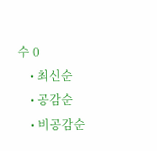수 0
    • 최신순
    • 공감순
    • 비공감순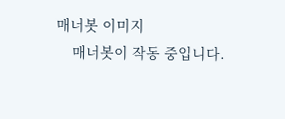매너봇 이미지
    매너봇이 작동 중입니다.